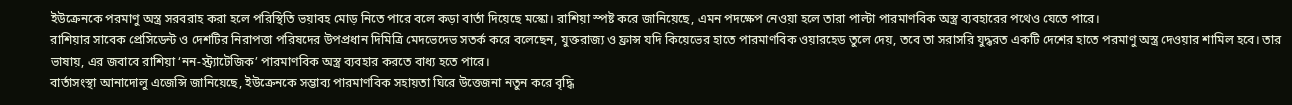ইউক্রেনকে পরমাণু অস্ত্র সরবরাহ করা হলে পরিস্থিতি ভয়াবহ মোড় নিতে পারে বলে কড়া বার্তা দিয়েছে মস্কো। রাশিয়া স্পষ্ট করে জানিয়েছে, এমন পদক্ষেপ নেওয়া হলে তারা পাল্টা পারমাণবিক অস্ত্র ব্যবহারের পথেও যেতে পারে।
রাশিয়ার সাবেক প্রেসিডেন্ট ও দেশটির নিরাপত্তা পরিষদের উপপ্রধান দিমিত্রি মেদভেদেভ সতর্ক করে বলেছেন, যুক্তরাজ্য ও ফ্রান্স যদি কিয়েভের হাতে পারমাণবিক ওয়ারহেড তুলে দেয়, তবে তা সরাসরি যুদ্ধরত একটি দেশের হাতে পরমাণু অস্ত্র দেওয়ার শামিল হবে। তার ভাষায়, এর জবাবে রাশিয়া ‘নন-স্ট্র্যাটেজিক’ পারমাণবিক অস্ত্র ব্যবহার করতে বাধ্য হতে পারে।
বার্তাসংস্থা আনাদোলু এজেন্সি জানিয়েছে, ইউক্রেনকে সম্ভাব্য পারমাণবিক সহায়তা ঘিরে উত্তেজনা নতুন করে বৃদ্ধি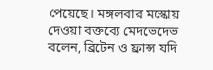পেয়েছে। মঙ্গলবার মস্কোয় দেওয়া বক্তব্যে মেদভেদেভ বলেন, ব্রিটেন ও ফ্রান্স যদি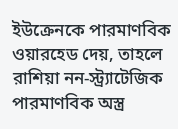ইউক্রেনকে পারমাণবিক ওয়ারহেড দেয়, তাহলে রাশিয়া নন-স্ট্র্যাটেজিক পারমাণবিক অস্ত্র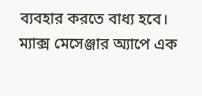ব্যবহার করতে বাধ্য হবে।
ম্যাক্স মেসেঞ্জার অ্যাপে এক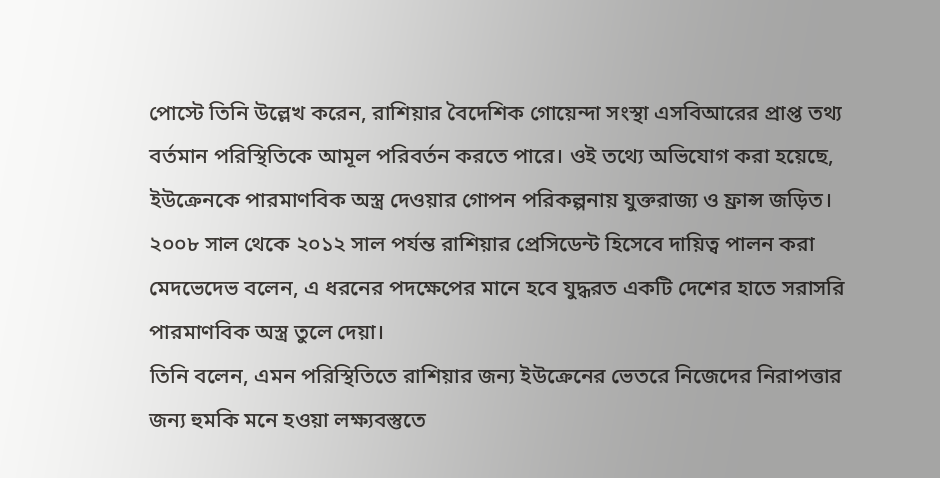পোস্টে তিনি উল্লেখ করেন, রাশিয়ার বৈদেশিক গোয়েন্দা সংস্থা এসবিআরের প্রাপ্ত তথ্য বর্তমান পরিস্থিতিকে আমূল পরিবর্তন করতে পারে। ওই তথ্যে অভিযোগ করা হয়েছে, ইউক্রেনকে পারমাণবিক অস্ত্র দেওয়ার গোপন পরিকল্পনায় যুক্তরাজ্য ও ফ্রান্স জড়িত।
২০০৮ সাল থেকে ২০১২ সাল পর্যন্ত রাশিয়ার প্রেসিডেন্ট হিসেবে দায়িত্ব পালন করা মেদভেদেভ বলেন, এ ধরনের পদক্ষেপের মানে হবে যুদ্ধরত একটি দেশের হাতে সরাসরি পারমাণবিক অস্ত্র তুলে দেয়া।
তিনি বলেন, এমন পরিস্থিতিতে রাশিয়ার জন্য ইউক্রেনের ভেতরে নিজেদের নিরাপত্তার জন্য হুমকি মনে হওয়া লক্ষ্যবস্তুতে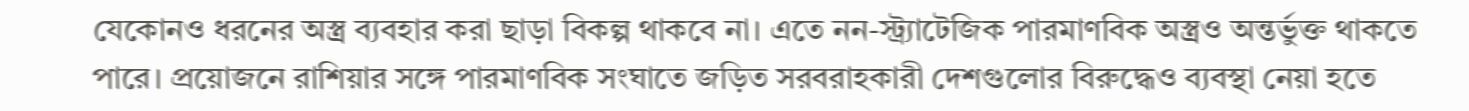যেকোনও ধরনের অস্ত্র ব্যবহার করা ছাড়া বিকল্প থাকবে না। এতে নন-স্ট্র্যাটেজিক পারমাণবিক অস্ত্রও অন্তর্ভুক্ত থাকতে পারে। প্রয়োজনে রাশিয়ার সঙ্গে পারমাণবিক সংঘাতে জড়িত সরবরাহকারী দেশগুলোর বিরুদ্ধেও ব্যবস্থা নেয়া হতে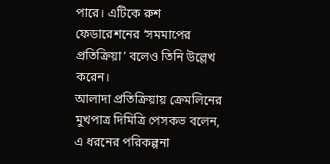পারে। এটিকে রুশ ফেডারেশনের ‘সমমাপের প্রতিক্রিয়া’ বলেও তিনি উল্লেখ করেন।
আলাদা প্রতিক্রিয়ায় ক্রেমলিনের মুখপাত্র দিমিত্রি পেসকভ বলেন, এ ধরনের পরিকল্পনা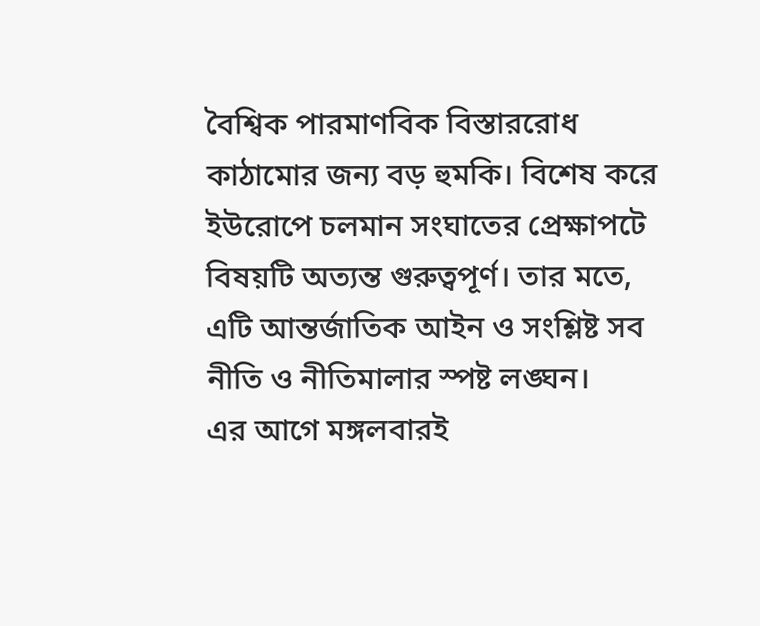বৈশ্বিক পারমাণবিক বিস্তাররোধ কাঠামোর জন্য বড় হুমকি। বিশেষ করে ইউরোপে চলমান সংঘাতের প্রেক্ষাপটে বিষয়টি অত্যন্ত গুরুত্বপূর্ণ। তার মতে, এটি আন্তর্জাতিক আইন ও সংশ্লিষ্ট সব নীতি ও নীতিমালার স্পষ্ট লঙ্ঘন।
এর আগে মঙ্গলবারই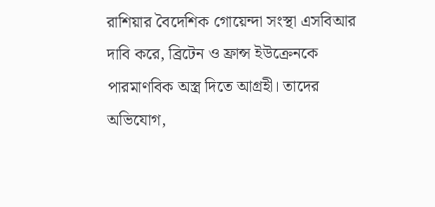রাশিয়ার বৈদেশিক গোয়েন্দা সংস্থা এসবিআর দাবি করে, ব্রিটেন ও ফ্রান্স ইউক্রেনকে পারমাণবিক অস্ত্র দিতে আগ্রহী। তাদের অভিযোগ,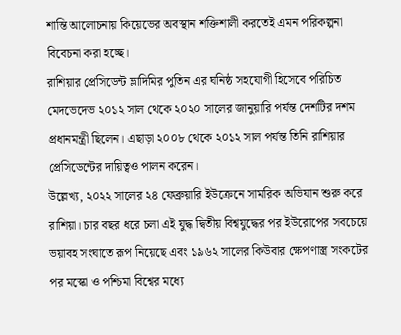শান্তি আলোচনায় কিয়েভের অবস্থান শক্তিশালী করতেই এমন পরিকল্পনা বিবেচনা করা হচ্ছে।
রাশিয়ার প্রেসিডেন্ট ভ্লাদিমির পুতিন এর ঘনিষ্ঠ সহযোগী হিসেবে পরিচিত মেদভেদেভ ২০১২ সাল থেকে ২০২০ সালের জানুয়ারি পর্যন্ত দেশটির দশম প্রধানমন্ত্রী ছিলেন। এছাড়া ২০০৮ থেকে ২০১২ সাল পর্যন্ত তিনি রাশিয়ার প্রেসিডেন্টের দায়িত্বও পালন করেন।
উল্লেখ্য, ২০২২ সালের ২৪ ফেব্রুয়ারি ইউক্রেনে সামরিক অভিযান শুরু করে রাশিয়া। চার বছর ধরে চলা এই যুদ্ধ দ্বিতীয় বিশ্বযুদ্ধের পর ইউরোপের সবচেয়ে ভয়াবহ সংঘাতে রূপ নিয়েছে এবং ১৯৬২ সালের কিউবার ক্ষেপণাস্ত্র সংকটের পর মস্কো ও পশ্চিমা বিশ্বের মধ্যে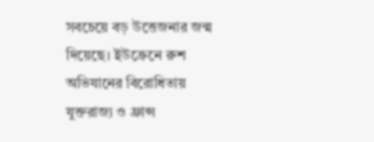সবচেয়ে বড় উত্তেজনার জন্ম দিয়েছে। ইউক্রেনে রুশ অভিযানের বিরোধিতায় যুক্তরাজ্য ও ফ্রান্স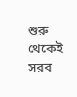শুরু থেকেই সরব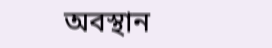অবস্থান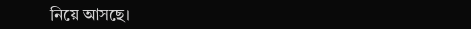নিয়ে আসছে।